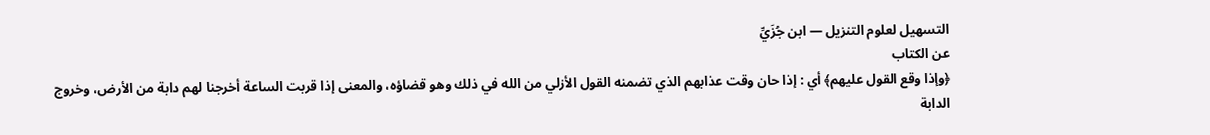التسهيل لعلوم التنزيل — ابن جُزَيِّ
عن الكتاب
﴿وإذا وقع القول عليهم﴾ أي : إذا حان وقت عذابهم الذي تضمنه القول الأزلي من الله في ذلك وهو قضاؤه، والمعنى إذا قربت الساعة أخرجنا لهم دابة من الأرض، وخروج الدابة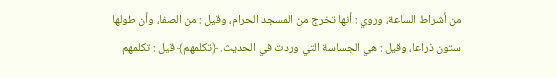من أشراط الساعة، وروي : أنها تخرج من المسجد الحرام، وقيل : من الصفا، وأن طولها ستون ذراعا، وقيل : هي الجساسة التي وردت في الحديث. ﴿تكلمهم﴾ قيل : تكلمهم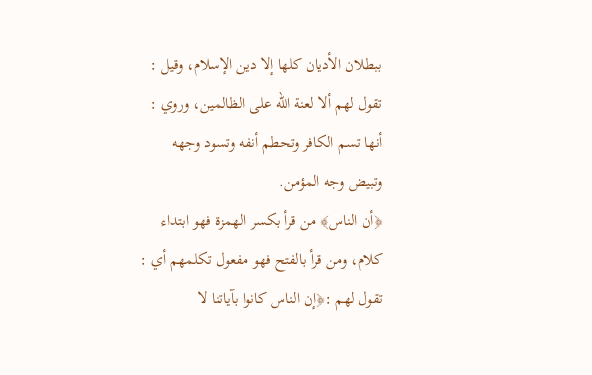ببطلان الأديان كلها إلا دين الإسلام، وقيل : تقول لهم ألا لعنة الله على الظالمين، وروي : أنها تسم الكافر وتحطم أنفه وتسود وجهه وتبيض وجه المؤمن.
﴿أن الناس﴾ من قرأ بكسر الهمزة فهو ابتداء كلام، ومن قرأ بالفتح فهو مفعول تكلمهم أي : تقول لهم :﴿إن الناس كانوا بآياتنا لا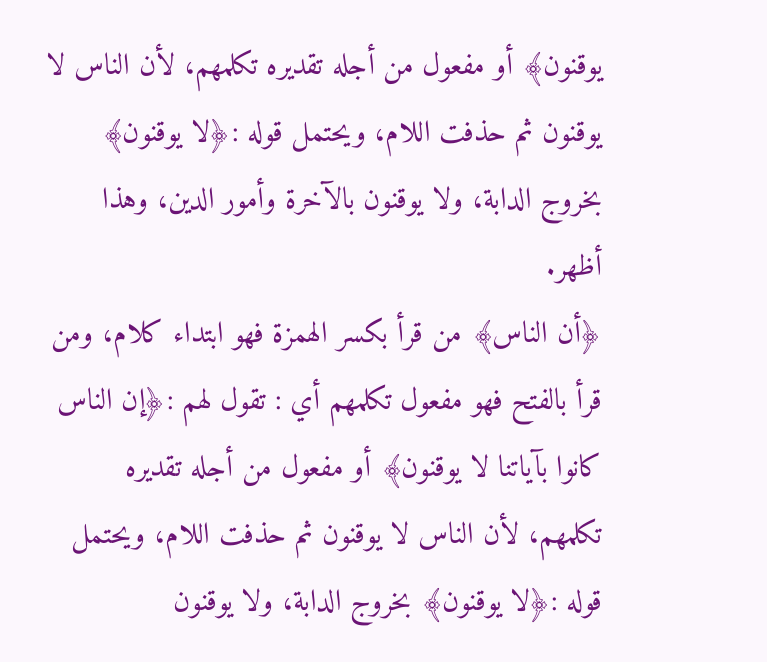يوقنون﴾ أو مفعول من أجله تقديره تكلمهم، لأن الناس لا يوقنون ثم حذفت اللام، ويحتمل قوله :﴿لا يوقنون﴾ بخروج الدابة، ولا يوقنون بالآخرة وأمور الدين، وهذا أظهر.
﴿أن الناس﴾ من قرأ بكسر الهمزة فهو ابتداء كلام، ومن قرأ بالفتح فهو مفعول تكلمهم أي : تقول لهم :﴿إن الناس كانوا بآياتنا لا يوقنون﴾ أو مفعول من أجله تقديره تكلمهم، لأن الناس لا يوقنون ثم حذفت اللام، ويحتمل قوله :﴿لا يوقنون﴾ بخروج الدابة، ولا يوقنون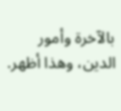بالآخرة وأمور الدين، وهذا أظهر.